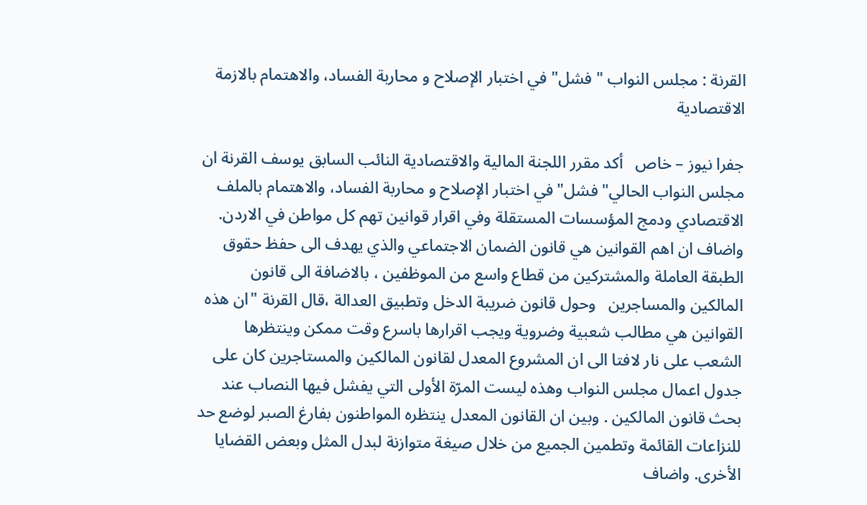القرنة : مجلس النواب " فشل" في اختبار الإصلاح و محاربة الفساد، والاهتمام بالازمة الاقتصادية

جفرا نيوز – خاص   أكد مقرر اللجنة المالية والاقتصادية النائب السابق يوسف القرنة ان مجلس النواب الحالي" فشل" في اختبار الإصلاح و محاربة الفساد، والاهتمام بالملف الاقتصادي ودمج المؤسسات المستقلة وفي اقرار قوانين تهم كل مواطن في الاردن.   واضاف ان اهم القوانين هي قانون الضمان الاجتماعي والذي يهدف الى حفظ حقوق الطبقة العاملة والمشتركين من قطاع واسع من الموظفين ، بالاضافة الى قانون المالكين والمساجرين   وحول قانون ضريبة الدخل وتطبيق العدالة ،قال القرنة "ان هذه القوانين هي مطالب شعبية وضروية ويجب اقرارها باسرع وقت ممكن وينتظرها الشعب على نار لافتا الى ان المشروع المعدل لقانون المالكين والمستاجرين كان على جدول اعمال مجلس النواب وهذه ليست المرّة الأولى التي يفشل فيها النصاب عند بحث قانون المالكين . وبين ان القانون المعدل ينتظره المواطنون بفارغ الصبر لوضع حد للنزاعات القائمة وتطمين الجميع من خلال صيغة متوازنة لبدل المثل وبعض القضايا الأخرى. واضاف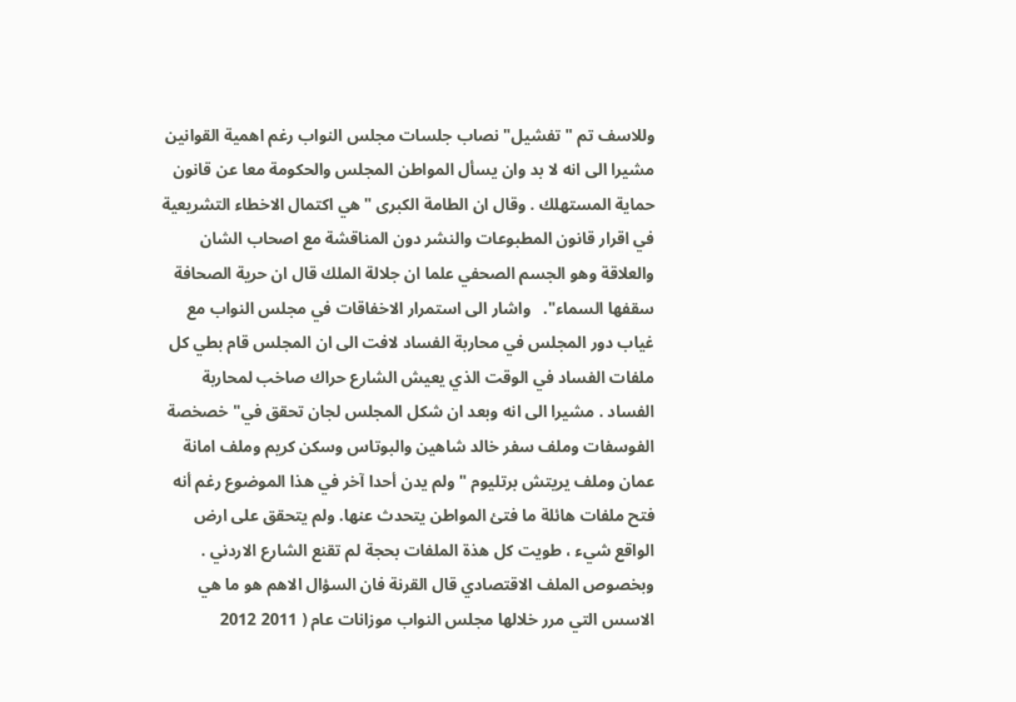وللاسف تم " تفشيل" نصاب جلسات مجلس النواب رغم اهمية القوانين مشيرا الى انه لا بد وان يسأل المواطن المجلس والحكومة معا عن قانون حماية المستهلك . وقال ان الطامة الكبرى "هي اكتمال الاخطاء التشريعية في اقرار قانون المطبوعات والنشر دون المناقشة مع اصحاب الشان والعلاقة وهو الجسم الصحفي علما ان جلالة الملك قال ان حرية الصحافة سقفها السماء".   واشار الى استمرار الاخفاقات في مجلس النواب مع غياب دور المجلس في محاربة الفساد لافت الى ان المجلس قام بطي كل ملفات الفساد في الوقت الذي يعيش الشارع حراك صاخب لمحاربة الفساد . مشيرا الى انه وبعد ان شكل المجلس لجان تحقق في" خصخصة الفوسفات وملف سفر خالد شاهين والبوتاس وسكن كريم وملف امانة عمان وملف يريتش برتليوم " ولم يدن أحدا آخر في هذا الموضوع رغم أنه فتح ملفات هائلة ما فتئ المواطن يتحدث عنها. ولم يتحقق على ارض الواقع شيء ، طويت كل هذة الملفات بحجة لم تقنع الشارع الاردني .   وبخصوص الملف الاقتصادي قال القرنة فان السؤال الاهم هو ما هي الاسس التي مرر خلالها مجلس النواب موزانات عام ( 2011 2012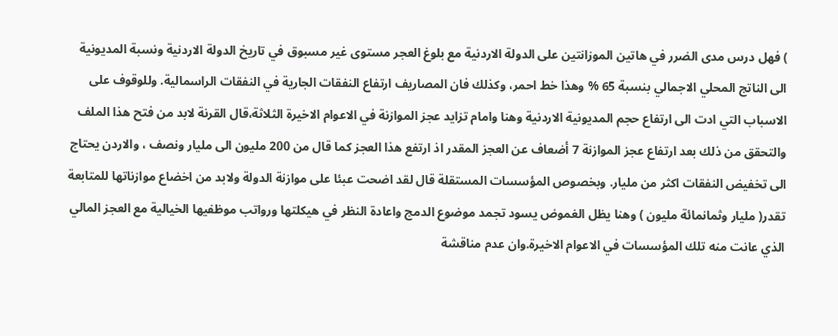) فهل درس مدى الضرر في هاتين الموزانتين على الدولة الاردنية مع بلوغ العجر مستوى غير مسبوق في تاريخ الدولة الاردنية ونسبة المديونية الى الناتج المحلي الاجمالي بنسبة 65 % وهذا خط احمر، وكذلك فان المصاريف ارتفاع النفقات الجارية في النفقات الراسمالية. وللوقوف على الاسباب التي ادت الى ارتفاع حجم المديونية الاردنية وهنا وامام تزايد عجز الموازنة في الاعوام الاخيرة الثلاثة،قال القرنة لابد من فتح هذا الملف والتحقق من ذلك بعد ارتفاع عجز الموازنة 7 أضعاف عن العجز المقدر اذ ارتفع هذا العجز كما قال من 200 مليون الى مليار ونصف ، والاردن يحتاج الى تخفيض النفقات اكثر من مليار. وبخصوص المؤسسات المستقلة قال لقد اضحت عبئا على موازنة الدولة ولابد من اخضاع موازناتها للمتابعة تقدر( مليار وثمانمائة مليون ) وهنا يظل الغموض يسود تجمد موضوع الدمج واعادة النظر في هيكلتها ورواتب موظفيها الخيالية مع العجز المالي الذي عانت منه تلك المؤسسات في الاعوام الاخيرة.وان عدم مناقشة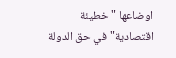اوضاعها " خطيئة اقتصادية"في حق الدولة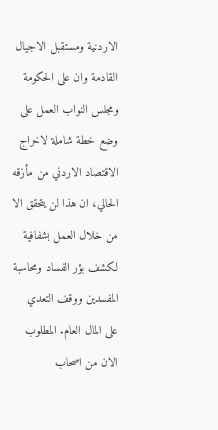الاردنية ومستقبل الاجيال القادمة وان على الحكومة ومجلس النواب العمل على وضع خطة شاملة لاخراج الاقتصاد الاردني من مأزقه الحالي، ان هذا لن يتحقق الا من خلال العمل بشفافية لكشف بؤر الفساد ومحاسبة المفسدين ووقف التعدي على المال العام. المطلوب الان من اصحاب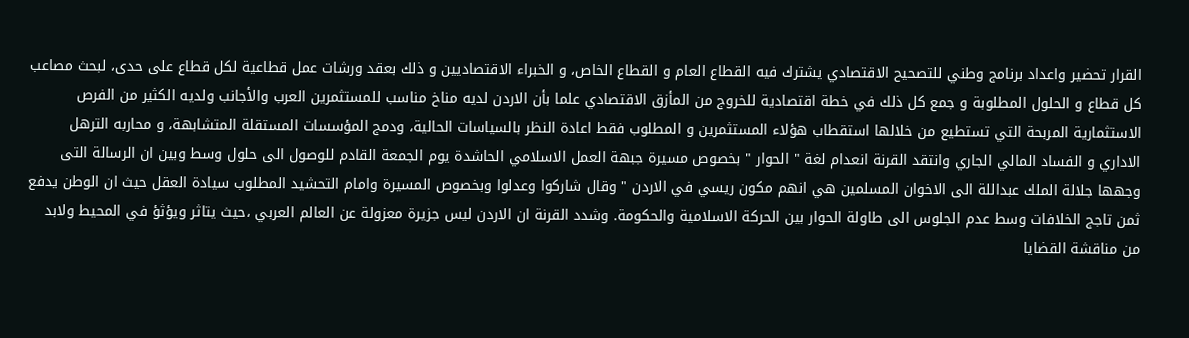القرار تحضير واعداد برنامج وطني للتصحيح الاقتصادي يشترك فيه القطاع العام و القطاع الخاص، و الخبراء الاقتصاديين و ذلك بعقد ورشات عمل قطاعية لكل قطاع على حدى، لبحث مصاعب كل قطاع و الحلول المطلوبة و جمع كل ذلك في خطة اقتصادية للخروج من المأزق الاقتصادي علما بأن الاردن لديه مناخ مناسب للمستثمرين العرب والأجانب ولديه الكثير من الفرص الاستثمارية المربحة التي تستطيع من خلالها استقطاب هؤلاء المستثمرين و المطلوب فقط اعادة النظر بالسياسات الحالية، ودمج المؤسسات المستقلة المتشابهة، و محاربه الترهل الاداري و الفساد المالي الجاري وانتقد القرنة انعدام لغة " الحوار " بخصوص مسيرة جبهة العمل الاسلامي الحاشدة يوم الجمعة القادم للوصول الى حلول وسط وبين ان الرسالة التى وجهها جلالة الملك عبداللة الى الاخوان المسلمين هي انهم مكون ريسي في الاردن " وقال شاركوا وعدلوا وبخصوص المسيرة وامام التحشيد المطلوب سيادة العقل حيث ان الوطن يدفع ثمن تاجج الخلافات وسط عدم الجلوس الى طاولة الحوار بين الحركة الاسلامية والحكومة. وشدد القرنة ان الاردن ليس جزيرة معزولة عن العالم العربي ،حيث يتاثر ويؤثؤ في المحيط ولابد من مناقشة القضايا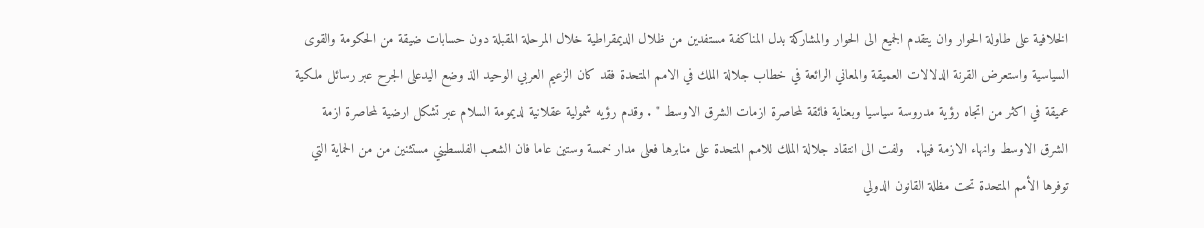الخلافية على طاولة الحوار وان يتقدم الجميع الى الحوار والمشاركة بدل المناكفة مستفدين من ظلال الديمقراطية خلال المرحلة المقبلة دون حسابات ضيقة من الحكومة والقوى السياسية واستعرض القرنة الدلالات العميقة والمعاني الرائعة في خطاب جلالة الملك في الامم المتحدة فقد كان الزعيم العربي الوحيد الذ وضع اليدعلى الجرح عبر رسائل ملكية عميقة في اكثر من اتجاه رؤية مدروسة سياسيا وبعناية فائقة لمحاصرة ازمات الشرق الاوسط " . وقدم رؤيه شمولية عقلانية لديمومة السلام عبر تشكل ارضية لمحاصرة ازمة الشرق الاوسط وانهاء الازمة فيها.   ولفت الى انتقاد جلالة الملك للامم المتحدة على منابرها فعلى مدار خمسة وستين عاما فان الشعب الفلسطيني مستثنين من من الحماية التي توفرها الأمم المتحدة تحت مظلة القانون الدولي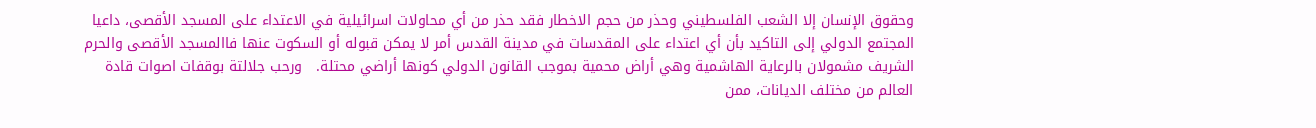وحقوق الإنسان إلا الشعب الفلسطيني وحذر من حجم الاخطار فقد حذر من أي محاولات اسرائيلية في الاعتداء على المسجد الأقصى، داعيا المجتمع الدولي إلى التاكيد بأن أي اعتداء على المقدسات في مدينة القدس أمر لا يمكن قبوله أو السكوت عنها فاالمسجد الأقصى والحرم الشريف مشمولان بالرعاية الهاشمية وهي أراض محمية بموجب القانون الدولي كونها أراضي محتلة.   ورحب جلالتة بوقفات اصوات قادة العالم من مختلف الديانات، ممن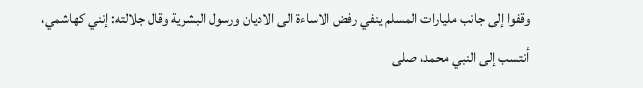وقفوا إلى جانب مليارات المسلم ينفي رفض الاساءة الى الاديان ورسول البشرية وقال جلالته: إنني كهاشمي، أنتسب إلى النبي محمد، صلى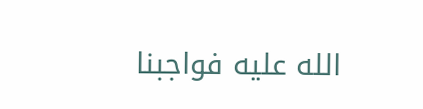الله عليه فواجبنا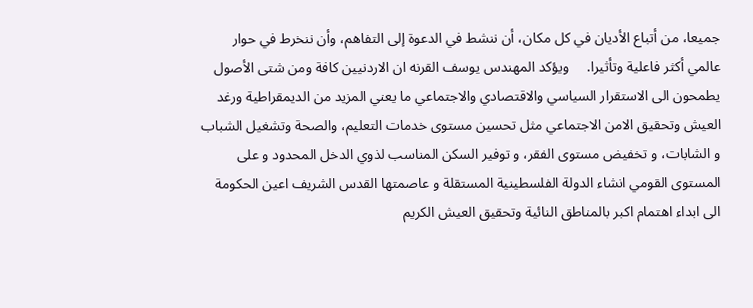جميعا، من أتباع الأديان في كل مكان، أن ننشط في الدعوة إلى التفاهم، وأن ننخرط في حوار عالمي أكثر فاعلية وتأثيرا.     ويؤكد المهندس يوسف القرنه ان الاردنيين كافة ومن شتى الأصول يطمحون الى الاستقرار السياسي والاقتصادي والاجتماعي ما يعني المزيد من الديمقراطية ورغد العيش وتحقيق الامن الاجتماعي مثل تحسين مستوى خدمات التعليم، والصحة وتشغيل الشباب و الشابات، و تخفيض مستوى الفقر، و توفير السكن المناسب لذوي الدخل المحدود و على المستوى القومي انشاء الدولة الفلسطينية المستقلة و عاصمتها القدس الشريف اعين الحكومة الى ابداء اهتمام اكبر بالمناطق النائية وتحقيق العيش الكريم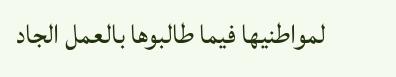لمواطنيها فيما طالبوها بالعمل الجاد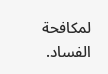لمكافحة الفساد.